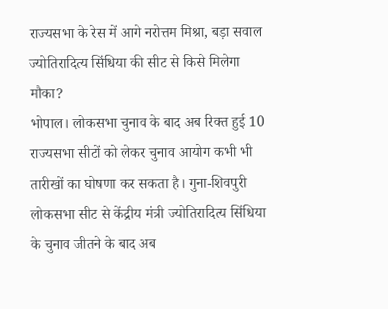राज्यसभा के रेस में आगे नरोत्तम मिश्रा, बड़ा सवाल ज्योतिरादित्य सिंधिया की सीट से किसे मिलेगा मौका?
भोपाल। लोकसभा चुनाव के बाद अब रिक्त हुई 10 राज्यसभा सीटों को लेकर चुनाव आयोग कभी भी तारीखों का घोषणा कर सकता है। गुना-शिवपुरी लोकसभा सीट से केंद्रीय मंत्री ज्योतिरादित्य सिंधिया के चुनाव जीतने के बाद अब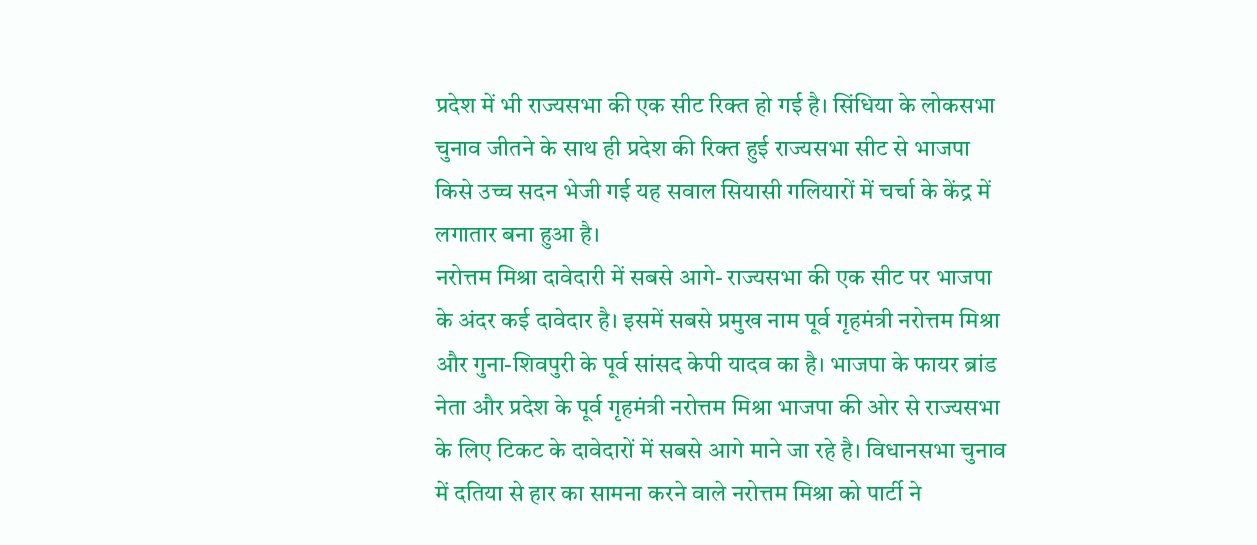प्रदेश में भी राज्यसभा की एक सीट रिक्त हो गई है। सिंधिया के लोकसभा चुनाव जीतने के साथ ही प्रदेश की रिक्त हुई राज्यसभा सीट से भाजपा किसे उच्च सदन भेजी गई यह सवाल सियासी गलियारों में चर्चा के केंद्र में लगातार बना हुआ है।
नरोत्तम मिश्रा दावेदारी में सबसे आगे- राज्यसभा की एक सीट पर भाजपा के अंदर कई दावेदार है। इसमें सबसे प्रमुख नाम पूर्व गृहमंत्री नरोत्तम मिश्रा और गुना-शिवपुरी के पूर्व सांसद केपी यादव का है। भाजपा के फायर ब्रांड नेता और प्रदेश के पूर्व गृहमंत्री नरोत्तम मिश्रा भाजपा की ओर से राज्यसभा के लिए टिकट के दावेदारों में सबसे आगे माने जा रहे है। विधानसभा चुनाव में दतिया से हार का सामना करने वाले नरोत्तम मिश्रा को पार्टी ने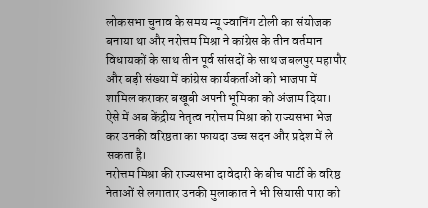लोकसभा चुनाव के समय न्यू ज्वानिंग टोली का संयोजक बनाया था और नरोत्तम मिश्रा ने कांग्रेस के तीन वर्तमान विधायकों के साथ तीन पूर्व सांसदों के साथ जबलपुर महापौर और बड़ी संख्या में कांग्रेस कार्यकर्ताओं को भाजपा में शामिल कराकर बखूबी अपनी भूमिका को अंजाम दिया। ऐसे में अब केंद्रीय नेतृत्व नरोत्तम मिश्रा को राज्यसभा भेज कर उनकी वरिष्ठता का फायदा उच्च सदन और प्रदेश में ले सकता है।
नरोत्तम मिश्रा की राज्यसभा दावेदारी के बीच पार्टी के वरिष्ठ नेताओं से लगातार उनकी मुलाकात ने भी सियासी पारा को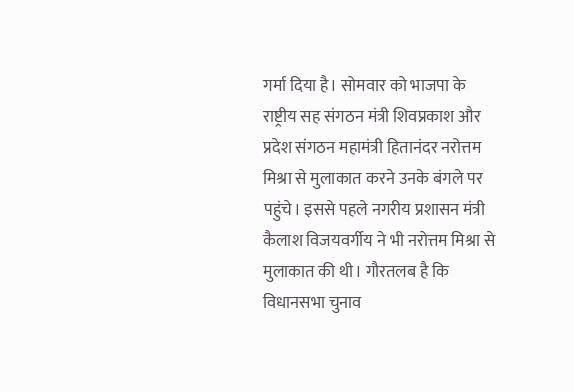गर्मा दिया है। सोमवार को भाजपा के राष्ट्रीय सह संगठन मंत्री शिवप्रकाश और प्रदेश संगठन महामंत्री हितानंदर नरोत्तम मिश्रा से मुलाकात करने उनके बंगले पर पहुंचे। इससे पहले नगरीय प्रशासन मंत्री कैलाश विजयवर्गीय ने भी नरोत्तम मिश्रा से मुलाकात की थी। गौरतलब है कि विधानसभा चुनाव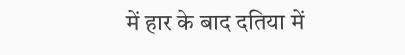में हार के बाद दतिया में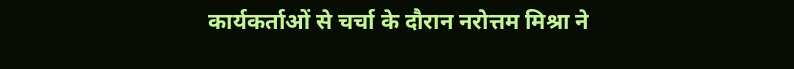कार्यकर्ताओं से चर्चा के दौरान नरोत्तम मिश्रा ने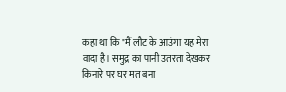कहा था कि ''मैं लौट के आउंगा यह मेरा वादा है। समुद्र का पानी उतरता देखकर किनारे पर घर मत बना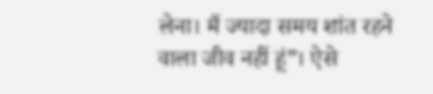लेना। मैं ज्यादा समय शांत रहने वाला जीव नहीं हूं”। ऐसे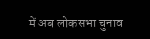में अब लोकसभा चुनाव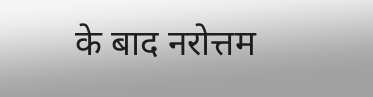के बाद नरोत्तम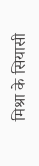मिश्रा के सियासी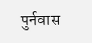पुर्नवास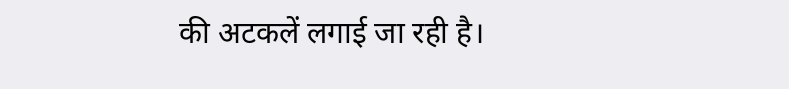की अटकलें लगाई जा रही है।